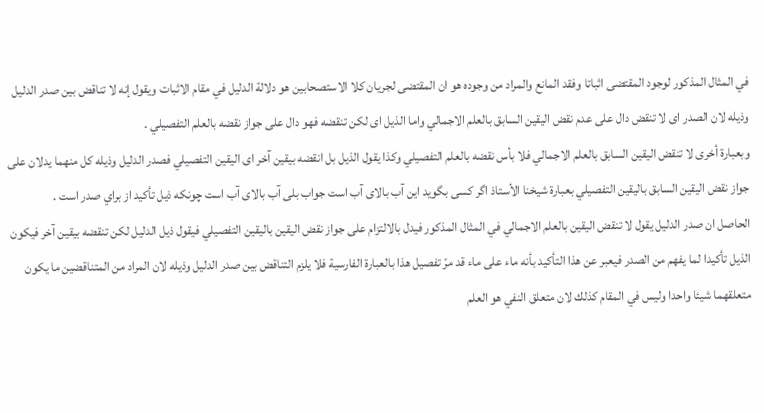في المثال المذكور لوجود المقتضى اثباتا وفقد المانع والمراد من وجوده هو ان المقتضى لجريان كلا الاستصحابين هو دلالة الدليل في مقام الاثبات ويقول إنه لا تناقض بين صدر الدليل وذيله لان الصدر اى لا تنقض دال على عدم نقض اليقين السابق بالعلم الاجمالي واما الذيل اى لكن تنقضه فهو دال على جواز نقضه بالعلم التفصيلي .
وبعبارة أخرى لا تنقض اليقين السابق بالعلم الاجمالي فلا بأس نقضه بالعلم التفصيلي وكذا يقول الذيل بل انقضه بيقين آخر اى اليقين التفصيلي فصدر الدليل وذيله كل منهما يدلان على جواز نقض اليقين السابق باليقين التفصيلي بعبارة شيخنا الأستاذ اگر كسى بگويد اين آب بالاى آب است جواب بلى آب بالاى آب است چونكه ذيل تأكيد از براي صدر است .
الحاصل ان صدر الدليل يقول لا تنقض اليقين بالعلم الاجمالي في المثال المذكور فيدل بالالتزام على جواز نقض اليقين باليقين التفصيلي فيقول ذيل الدليل لكن تنقضه بيقين آخر فيكون الذيل تأكيدا لما يفهم من الصدر فيعبر عن هذا التأكيد بأنه ماء على ماء قد مرّ تفصيل هذا بالعبارة الفارسية فلا يلزم التناقض بين صدر الدليل وذيله لان المراد من المتناقضين ما يكون متعلقهما شيئا واحدا وليس في المقام كذلك لان متعلق النفي هو العلم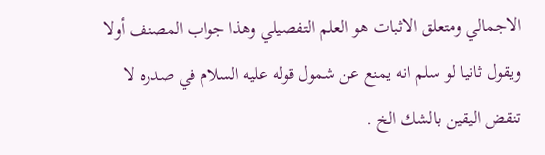الاجمالي ومتعلق الاثبات هو العلم التفصيلي وهذا جواب المصنف أولا ويقول ثانيا لو سلم انه يمنع عن شمول قوله عليه السلام في صدره لا تنقض اليقين بالشك الخ .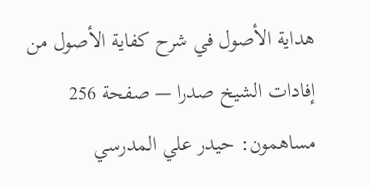هداية الأصول في شرح كفاية الأصول من إفادات الشيخ صدرا — صفحة 256
مساهمون: حيدر علي المدرسي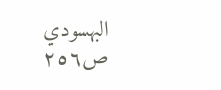البهسودي
ص٢٥٦